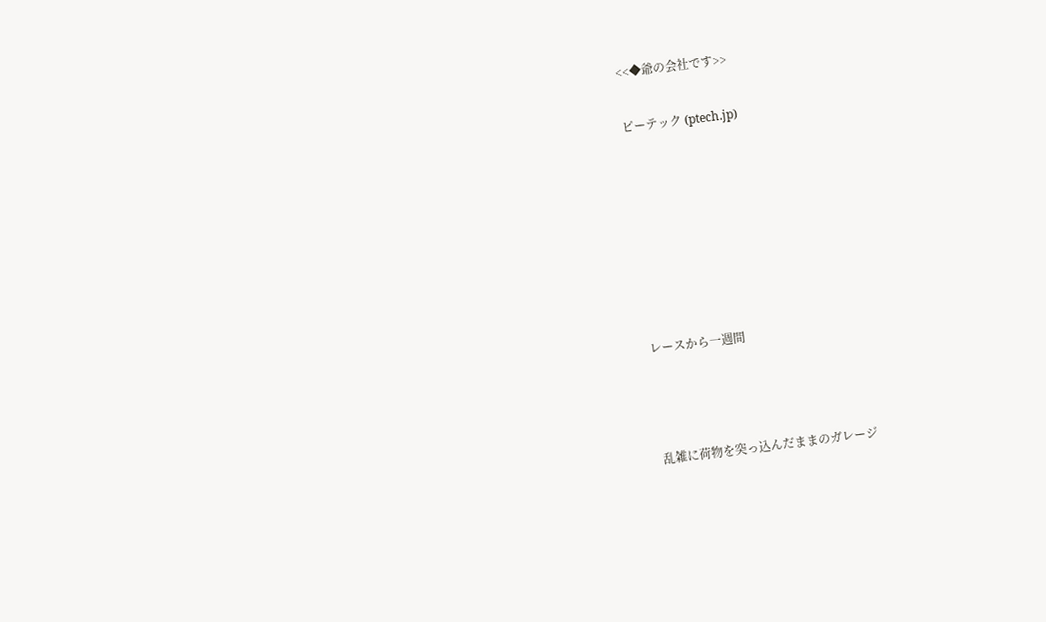<<◆爺の会社です>>

ピーテック (ptech.jp)







レースから一週間



乱雑に荷物を突っ込んだままのガレージ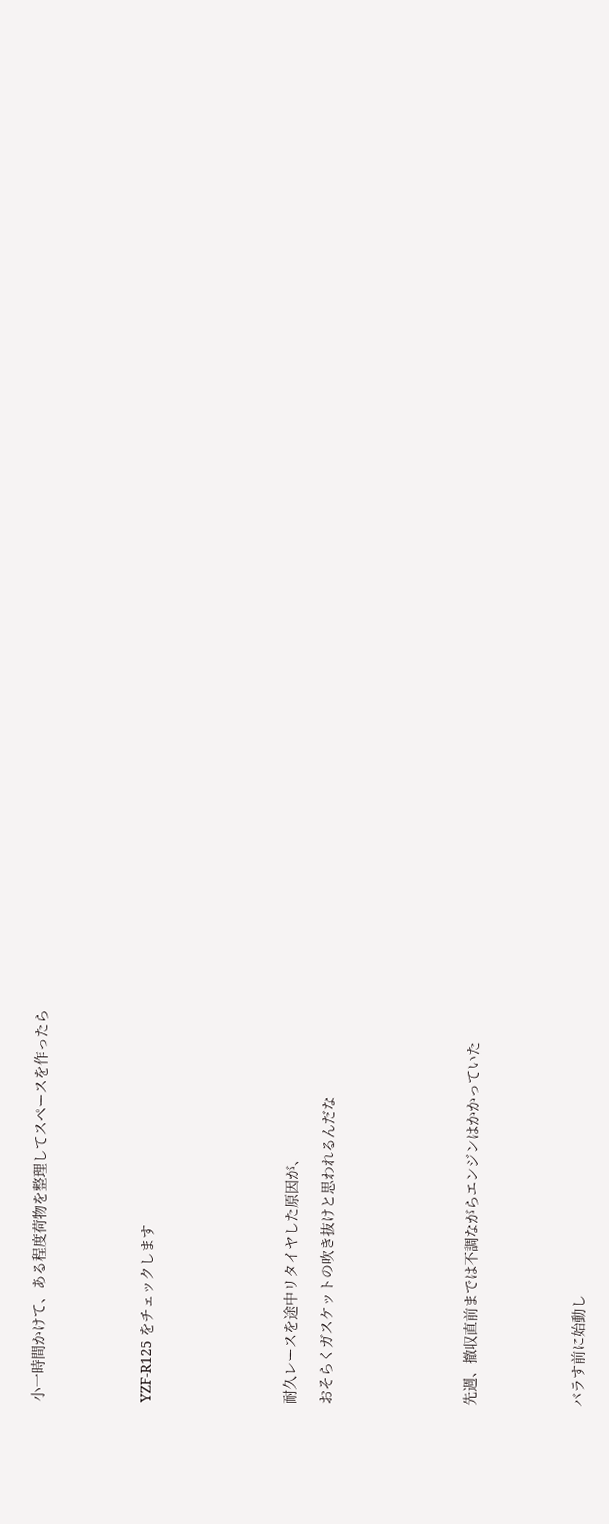小一時間かけて、ある程度荷物を整理してスペースを作ったら





YZF-R125 をチェックします







耐久レースを途中リタイヤした原因が、

おそらくガスケットの吹き抜けと思われるんだな







先週、撤収直前までは不調ながらエンジンはかかっていた





バラす前に始動し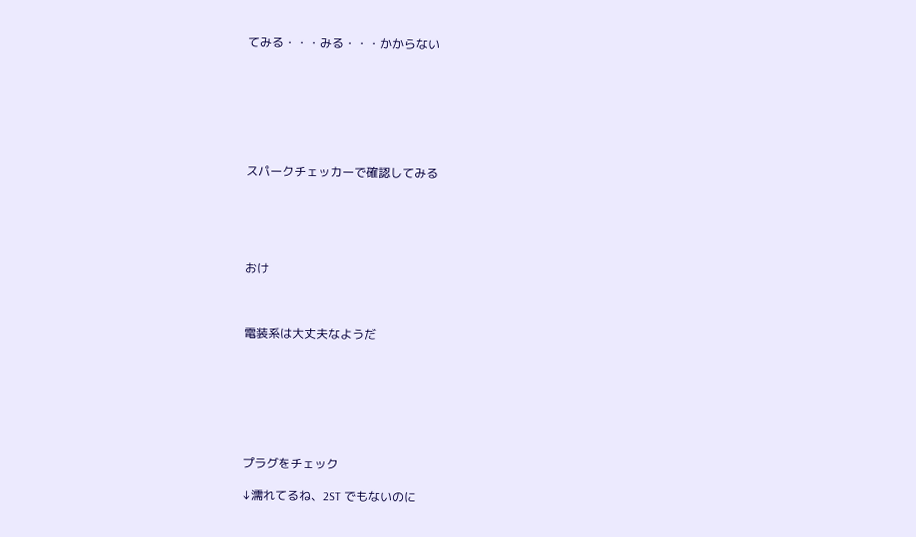てみる・・・みる・・・かからない







スパークチェッカーで確認してみる





おけ



電装系は大丈夫なようだ







プラグをチェック

↓濡れてるね、2ST でもないのに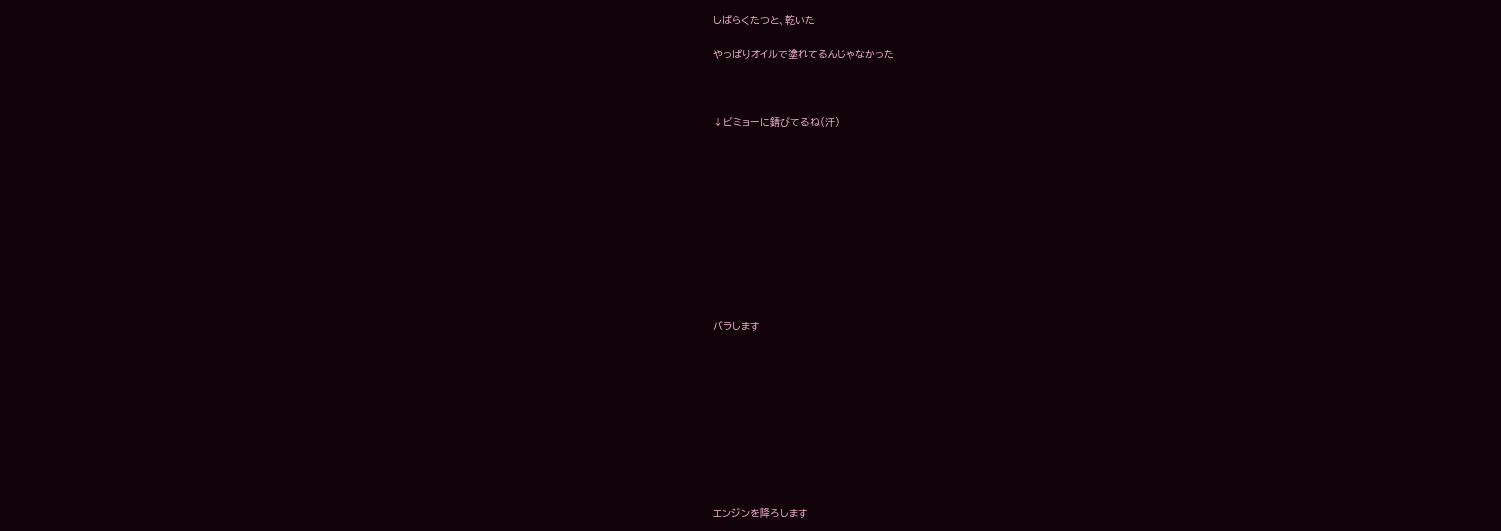しばらくたつと、乾いた

やっぱりオイルで塗れてるんじゃなかった



↓ビミョーに錆びてるね(汗)











バラします










エンジンを降ろします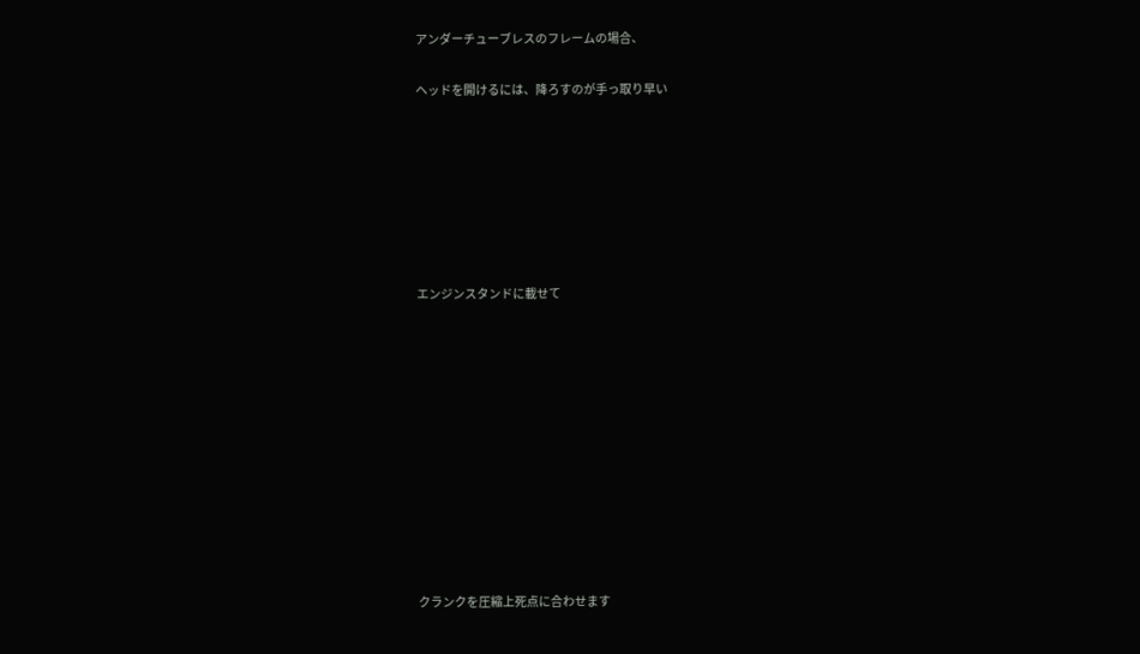アンダーチューブレスのフレームの場合、

ヘッドを開けるには、降ろすのが手っ取り早い







エンジンスタンドに載せて











クランクを圧縮上死点に合わせます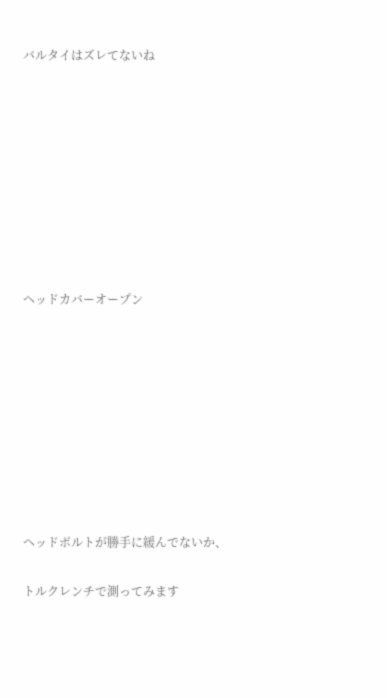バルタイはズレてないね









ヘッドカバーオープン









ヘッドボルトが勝手に緩んでないか、

トルクレンチで測ってみます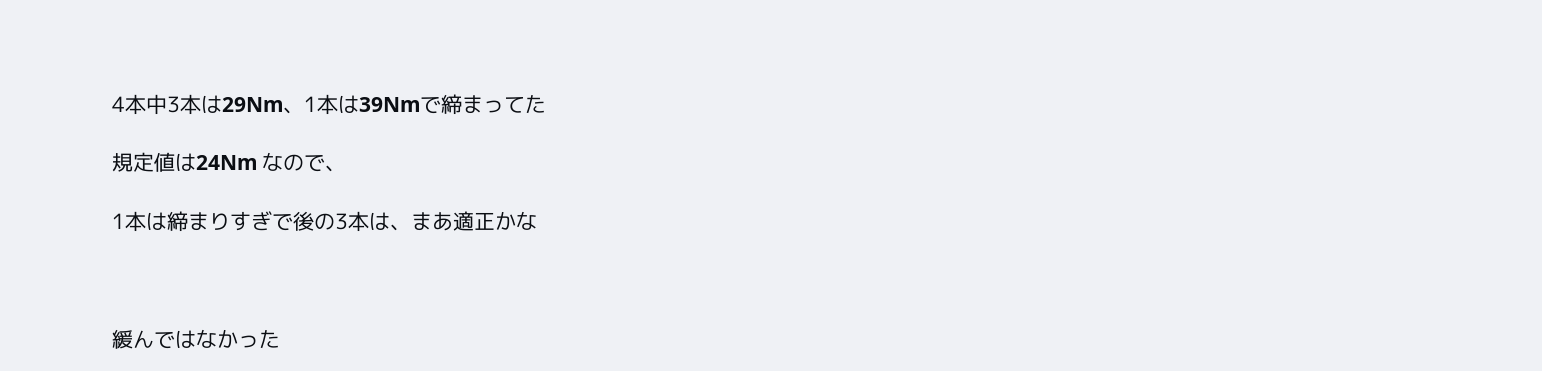4本中3本は29Nm、1本は39Nmで締まってた

規定値は24Nm なので、

1本は締まりすぎで後の3本は、まあ適正かな



緩んではなかった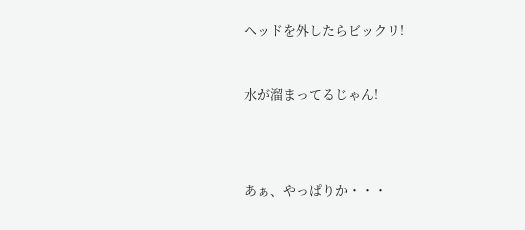ヘッドを外したらビックリ!



水が溜まってるじゃん!





あぁ、やっぱりか・・・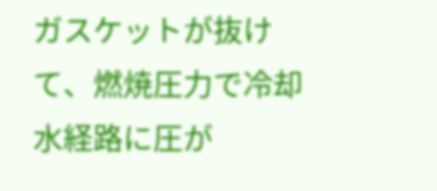ガスケットが抜けて、燃焼圧力で冷却水経路に圧が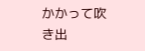かかって吹き出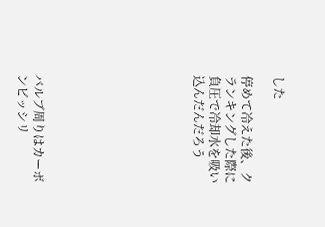した

停めて冷えた後、クランキングした際に負圧で冷却水を吸い込んだんだろう









バルブ周りはカーボンビッシリ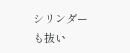シリンダーも抜い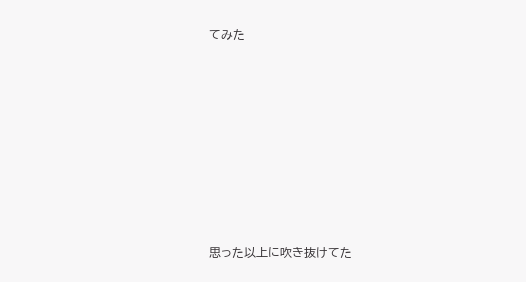てみた













思った以上に吹き抜けてた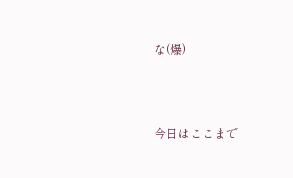な(爆)



今日はここまで